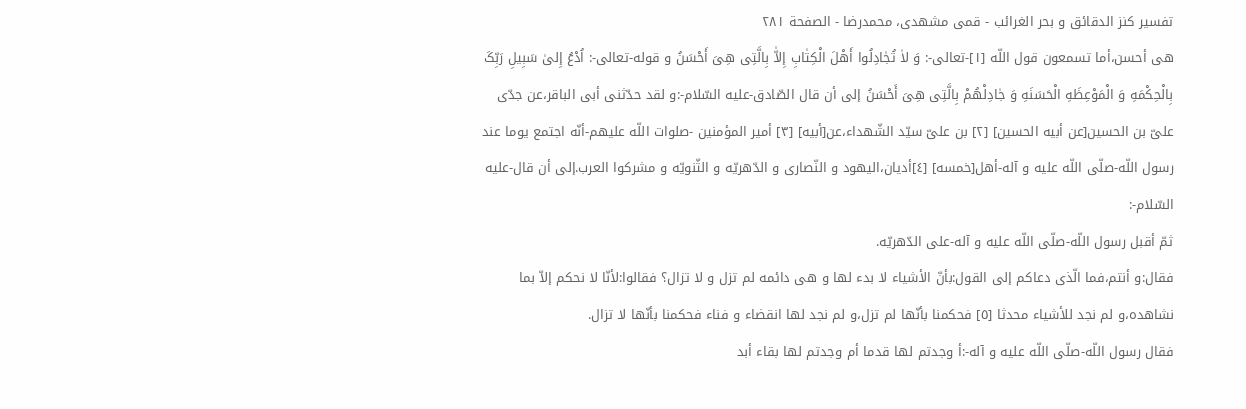تفسیر کنز الدقائق و بحر الغرائب - قمی مشهدی، محمدرضا - الصفحة ٢٨١
هی أحسن،أما تسمعون قول اللّه [١]-تعالی-: وَ لاٰ تُجٰادِلُوا أَهْلَ الْکِتٰابِ إِلاّٰ بِالَّتِی هِیَ أَحْسَنُ و قوله-تعالی-: اُدْعُ إِلیٰ سَبِیلِ رَبِّکَ بِالْحِکْمَهِ وَ الْمَوْعِظَهِ الْحَسَنَهِ وَ جٰادِلْهُمْ بِالَّتِی هِیَ أَحْسَنُ إلی أن قال الصّادق-علیه السّلام-:و لقد حدّثنی أبی الباقر،عن جدّی علیّ بن الحسین[عن أبیه الحسین] [٢] بن علیّ سیّد الشّهداء،عن[أبیه] [٣] أمیر المؤمنین -صلوات اللّه علیهم-أنّه اجتمع یوما عند رسول اللّه-صلّی اللّه علیه و آله-أهل[خمسه] [٤]أدیان،الیهود و النّصاری و الدّهریّه و الثّنویّه و مشرکوا العرب.إلی أن قال-علیه السّلام-:
ثمّ أقبل رسول اللّه-صلّی اللّه علیه و آله-علی الدّهریّه.
فقال:و أنتم،فما الّذی دعاکم إلی القول:بأنّ الأشیاء لا بدء لها و هی دائمه لم تزل و لا تزال؟ فقالوا:لأنّا لا نحکم إلاّ بما نشاهده،و لم نجد للأشیاء محدثا [٥] فحکمنا بأنّها لم تزل،و لم نجد لها انقضاء و فناء فحکمنا بأنّها لا تزال.
فقال رسول اللّه-صلّی اللّه علیه و آله-:أ وجدتم لها قدما أم وجدتم لها بقاء أبد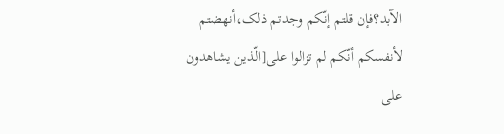الآبد؟فإن قلتم إنّکم وجدتم ذلک،أنهضتم لأنفسکم أنّکم لم تزالوا علی[الّذین یشاهدون علی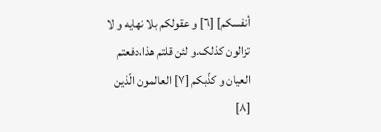أنفسکم] [٦] و عقولکم بلا نهایه و لا تزالون کذلک.و لئن قلتم هذا،دفعتم العیان و کذّبکم [٧] العالمون الّذین [٨]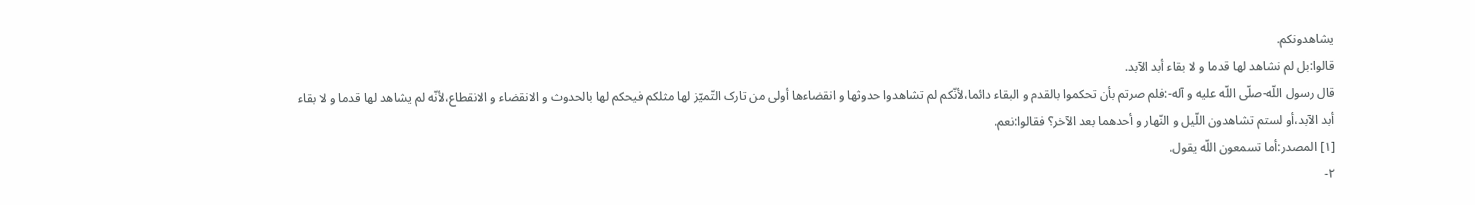یشاهدونکم.
قالوا:بل لم نشاهد لها قدما و لا بقاء أبد الآبد.
قال رسول اللّه-صلّی اللّه علیه و آله-:فلم صرتم بأن تحکموا بالقدم و البقاء دائما،لأنّکم لم تشاهدوا حدوثها و انقضاءها أولی من تارک التّمیّز لها مثلکم فیحکم لها بالحدوث و الانقضاء و الانقطاع،لأنّه لم یشاهد لها قدما و لا بقاء أبد الآبد،أو لستم تشاهدون اللّیل و النّهار و أحدهما بعد الآخر؟ فقالوا:نعم.
[١] المصدر:أما تسمعون اللّه یقول.
٢-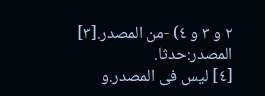٢ و ٣ و ٤) -من المصدر.[٣] المصدر:حدثا.
[٤] لیس فی المصدر.و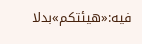فیه:«هیئتکم»بدلا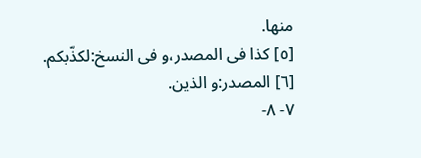منها.
[٥] کذا فی المصدر،و فی النسخ:لکذّبکم.
[٦] المصدر:و الذین.
٧- ٨-